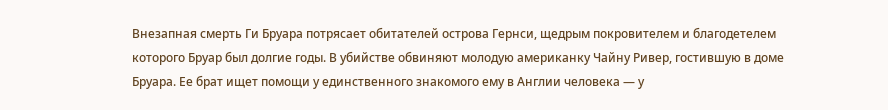Внезапная смерть Ги Бруара потрясает обитателей острова Гернси, щедрым покровителем и благодетелем которого Бруар был долгие годы. В убийстве обвиняют молодую американку Чайну Ривер, гостившую в доме Бруара. Ее брат ищет помощи у единственного знакомого ему в Англии человека — у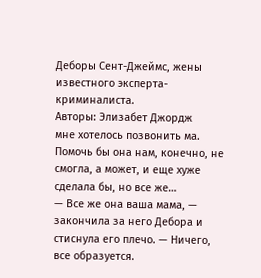Деборы Сент-Джеймс, жены известного эксперта-криминалиста.
Авторы: Элизабет Джордж
мне хотелось позвонить ма. Помочь бы она нам, конечно, не смогла, а может, и еще хуже сделала бы, но все же…
— Все же она ваша мама, — закончила за него Дебора и стиснула его плечо. — Ничего, все образуется.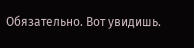Обязательно. Вот увидишь.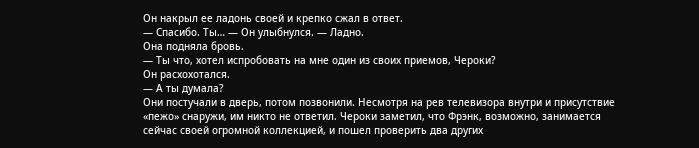Он накрыл ее ладонь своей и крепко сжал в ответ.
— Спасибо. Ты… — Он улыбнулся. — Ладно.
Она подняла бровь.
— Ты что, хотел испробовать на мне один из своих приемов, Чероки?
Он расхохотался.
— А ты думала?
Они постучали в дверь, потом позвонили. Несмотря на рев телевизора внутри и присутствие «пежо» снаружи, им никто не ответил. Чероки заметил, что Фрэнк, возможно, занимается сейчас своей огромной коллекцией, и пошел проверить два других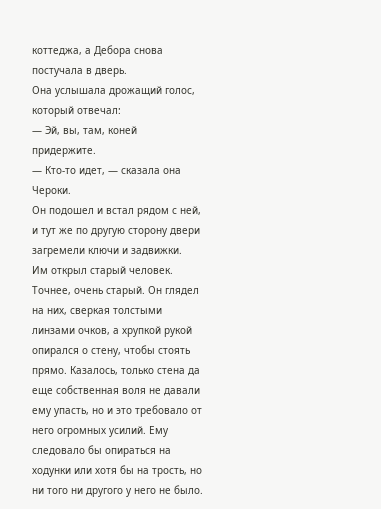коттеджа, а Дебора снова постучала в дверь.
Она услышала дрожащий голос, который отвечал:
— Эй, вы, там, коней придержите.
— Кто-то идет, — сказала она Чероки.
Он подошел и встал рядом с ней, и тут же по другую сторону двери загремели ключи и задвижки.
Им открыл старый человек. Точнее, очень старый. Он глядел на них, сверкая толстыми линзами очков, а хрупкой рукой опирался о стену, чтобы стоять прямо. Казалось, только стена да еще собственная воля не давали ему упасть, но и это требовало от него огромных усилий. Ему следовало бы опираться на ходунки или хотя бы на трость, но ни того ни другого у него не было.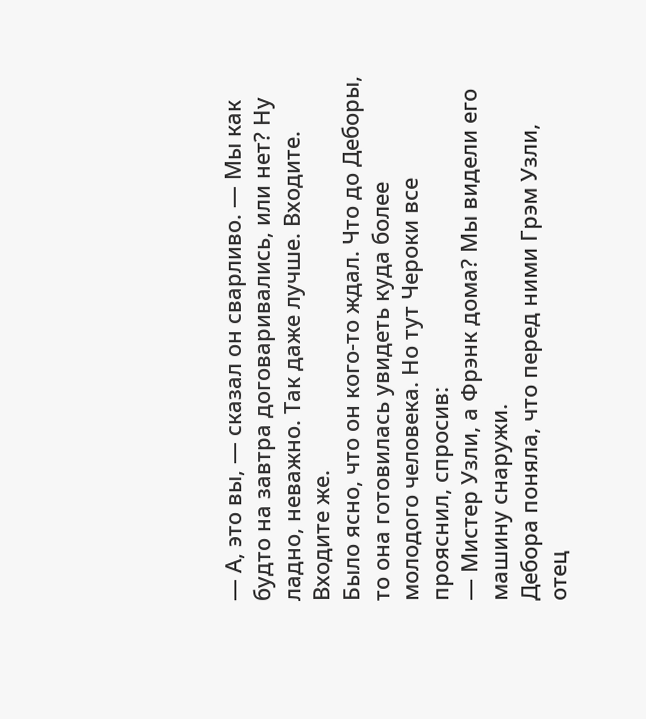— А, это вы, — сказал он сварливо. — Мы как будто на завтра договаривались, или нет? Ну ладно, неважно. Так даже лучше. Входите. Входите же.
Было ясно, что он кого-то ждал. Что до Деборы, то она готовилась увидеть куда более молодого человека. Но тут Чероки все прояснил, спросив:
— Мистер Узли, а Фрэнк дома? Мы видели его машину снаружи.
Дебора поняла, что перед ними Грэм Узли, отец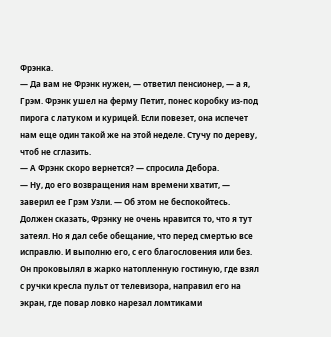Фрэнка.
— Да вам не Фрэнк нужен, — ответил пенсионер, — а я, Грэм. Фрэнк ушел на ферму Петит, понес коробку из-под пирога с латуком и курицей. Если повезет, она испечет нам еще один такой же на этой неделе. Стучу по дереву, чтоб не сглазить.
— А Фрэнк скоро вернется? — спросила Дебора.
— Ну, до его возвращения нам времени хватит, — заверил ее Грэм Узли. — Об этом не беспокойтесь. Должен сказать, Фрэнку не очень нравится то, что я тут затеял. Но я дал себе обещание, что перед смертью все исправлю. И выполню его, с его благословения или без.
Он проковылял в жарко натопленную гостиную, где взял с ручки кресла пульт от телевизора, направил его на экран, где повар ловко нарезал ломтиками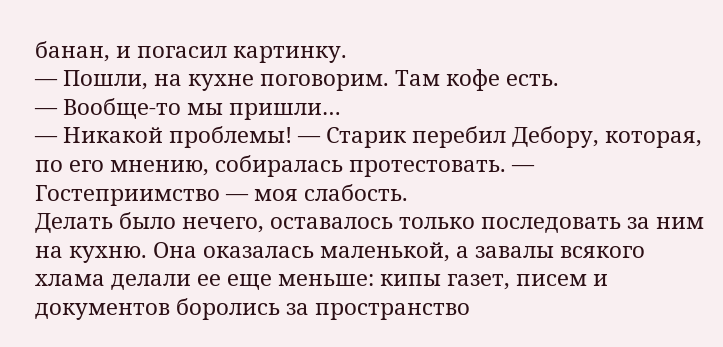банан, и погасил картинку.
— Пошли, на кухне поговорим. Там кофе есть.
— Вообще-то мы пришли…
— Никакой проблемы! — Старик перебил Дебору, которая, по его мнению, собиралась протестовать. — Гостеприимство — моя слабость.
Делать было нечего, оставалось только последовать за ним на кухню. Она оказалась маленькой, а завалы всякого хлама делали ее еще меньше: кипы газет, писем и документов боролись за пространство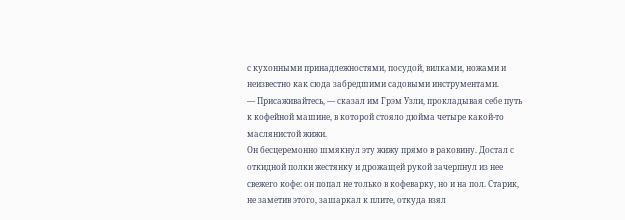с кухонными принадлежностями, посудой, вилками, ножами и неизвестно как сюда забредшими садовыми инструментами.
— Присаживайтесь, — сказал им Грэм Узли, прокладывая себе путь к кофейной машине, в которой стояло дюйма четыре какой-то маслянистой жижи.
Он бесцеремонно шмякнул эту жижу прямо в раковину. Достал с откидной полки жестянку и дрожащей рукой зачерпнул из нее свежего кофе: он попал не только в кофеварку, но и на пол. Старик, не заметив этого, зашаркал к плите, откуда взял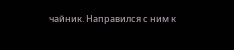чайник. Направился с ним к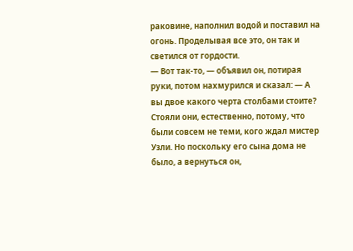раковине, наполнил водой и поставил на огонь. Проделывая все это, он так и светился от гордости.
— Вот так-то, — объявил он, потирая руки, потом нахмурился и сказал: — А вы двое какого черта столбами стоите?
Стояли они, естественно, потому, что были совсем не теми, кого ждал мистер Узли. Но поскольку его сына дома не было, а вернуться он,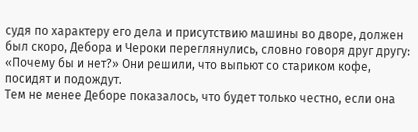судя по характеру его дела и присутствию машины во дворе, должен был скоро, Дебора и Чероки переглянулись, словно говоря друг другу: «Почему бы и нет?» Они решили, что выпьют со стариком кофе, посидят и подождут.
Тем не менее Деборе показалось, что будет только честно, если она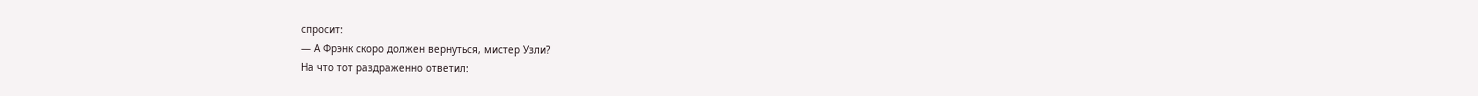спросит:
— А Фрэнк скоро должен вернуться, мистер Узли?
На что тот раздраженно ответил: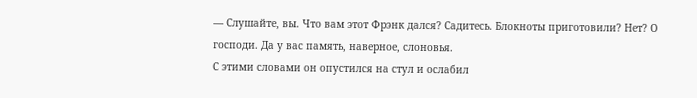— Слушайте, вы. Что вам этот Фрэнк дался? Садитесь. Блокноты приготовили? Нет? О господи. Да у вас память, наверное, слоновья.
С этими словами он опустился на стул и ослабил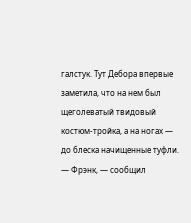галстук. Тут Дебора впервые заметила, что на нем был щеголеватый твидовый костюм-тройка, а на ногах — до блеска начищенные туфли.
— Фрэнк, — сообщил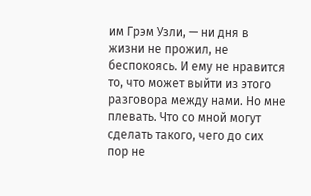им Грэм Узли, — ни дня в жизни не прожил, не беспокоясь. И ему не нравится то, что может выйти из этого разговора между нами. Но мне плевать. Что со мной могут сделать такого, чего до сих пор не